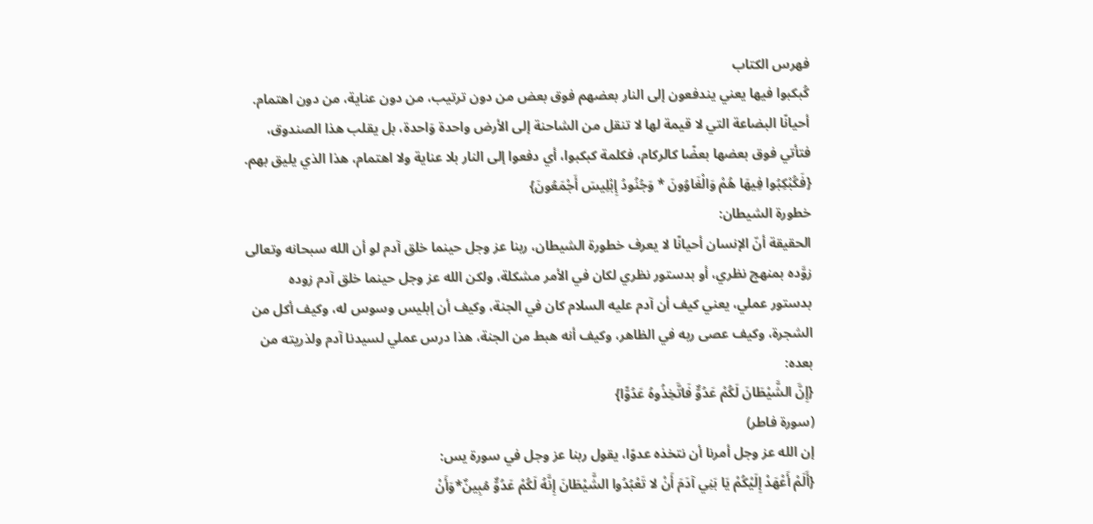فهرس الكتاب
كُبكبوا فيها يعني يندفعون إلى النار بعضهم فوق بعض من دون ترتيب، من دون عناية، من دون اهتمام.
أحيانًا البضاعة التي لا قيمة لها لا تنقل من الشاحنة إلى الأرض واحدة وَاحدة، بل يقلب هذا الصندوق، فتأتي فوق بعضها بعضًا كالركام، فكلمة كبكبوا، أي دفعوا إلى النار بلا عناية ولا اهتمام، هذا الذي يليق بهم.
{فَكُبْكِبُوا فِيهَا هُمْ وَالْغَاوُونَ * وَجُنُودُ إِبْلِيسَ أَجْمَعُونَ}
خطورة الشيطان:
الحقيقة أنّ الإنسان أحيانًا لا يعرف خطورة الشيطان، ربنا عز وجل حينما خلق آدم لو أن الله سبحانه وتعالى زوَّده بمنهج نظري، أو بدستور نظري لكان في الأمر مشكلة، ولكن الله عز وجل حينما خلق آدم زوده بدستور عملي، يعني كيف أن آدم عليه السلام كان في الجنة، وكيف أن إبليس وسوس له، وكيف أكل من الشجرة، وكيف عصى ربه في الظاهر، وكيف أنه هبط من الجنة، هذا درس عملي لسيدنا آدم ولذريته من بعده:
{إِنَّ الشَّيْطَانَ لَكُمْ عَدُوٌّ فَاتَّخِذُوهُ عَدُوًّا}
(سورة فاطر)
إن الله عز وجل أمرنا أن نتخذه عدوًا، يقول ربنا عز وجل في سورة يس:
{أَلَمْ أَعْهَدْ إِلَيْكُمْ يَا بَنِي آدَمَ أَنْ لا تَعْبُدُوا الشَّيْطَانَ إِنَّهُ لَكُمْ عَدُوٌّ مُبِينٌ*وَأَنْ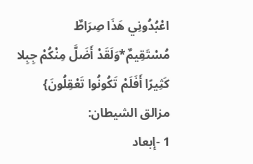اعْبُدُونِي هَذَا صِرَاطٌ مُسْتَقِيمٌ*وَلَقَدْ أَضَلَّ مِنْكُمْ جِبِلا كَثِيرًا أَفَلَمْ تَكُونُوا تَعْقِلُونَ}
مزالق الشيطان:
1 -إبعاد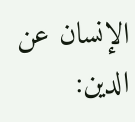الإنسان عن الدين: